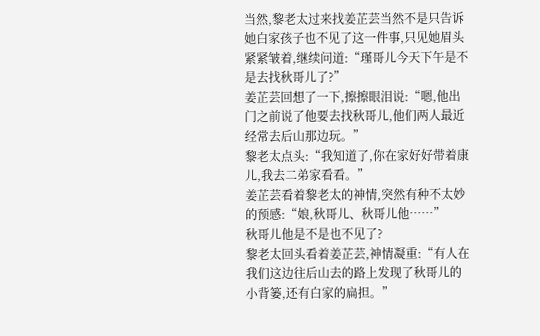当然,黎老太过来找姜芷芸当然不是只告诉她白家孩子也不见了这一件事,只见她眉头紧紧皱着,继续问道:“瑾哥儿今天下午是不是去找秋哥儿了?”
姜芷芸回想了一下,擦擦眼泪说:“嗯,他出门之前说了他要去找秋哥儿,他们两人最近经常去后山那边玩。”
黎老太点头:“我知道了,你在家好好带着康儿,我去二弟家看看。”
姜芷芸看着黎老太的神情,突然有种不太妙的预感:“娘,秋哥儿、秋哥儿他……”
秋哥儿他是不是也不见了?
黎老太回头看着姜芷芸,神情凝重:“有人在我们这边往后山去的路上发现了秋哥儿的小背篓,还有白家的扁担。”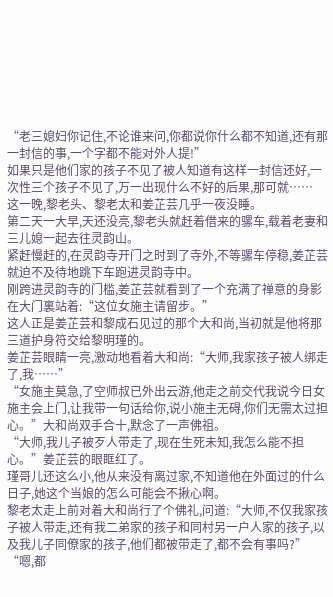“老三媳妇你记住,不论谁来问,你都说你什么都不知道,还有那一封信的事,一个字都不能对外人提!”
如果只是他们家的孩子不见了被人知道有这样一封信还好,一次性三个孩子不见了,万一出现什么不好的后果,那可就……
这一晚,黎老头、黎老太和姜芷芸几乎一夜没睡。
第二天一大早,天还没亮,黎老头就赶着借来的骡车,载着老妻和三儿媳一起去往灵韵山。
紧赶慢赶的,在灵韵寺开门之时到了寺外,不等骡车停稳,姜芷芸就迫不及待地跳下车跑进灵韵寺中。
刚跨进灵韵寺的门槛,姜芷芸就看到了一个充满了禅意的身影在大门裏站着:“这位女施主请留步。”
这人正是姜芷芸和黎成石见过的那个大和尚,当初就是他将那三道护身符交给黎明瑾的。
姜芷芸眼睛一亮,激动地看着大和尚:“大师,我家孩子被人绑走了,我……”
“女施主莫急,了空师叔已外出云游,他走之前交代我说今日女施主会上门,让我带一句话给你,说小施主无碍,你们无需太过担心。”大和尚双手合十,默念了一声佛祖。
“大师,我儿子被歹人带走了,现在生死未知,我怎么能不担心。”姜芷芸的眼眶红了。
瑾哥儿还这么小,他从来没有离过家,不知道他在外面过的什么日子,她这个当娘的怎么可能会不揪心啊。
黎老太走上前对着大和尚行了个佛礼,问道:“大师,不仅我家孩子被人带走,还有我二弟家的孩子和同村另一户人家的孩子,以及我儿子同僚家的孩子,他们都被带走了,都不会有事吗?”
“嗯,都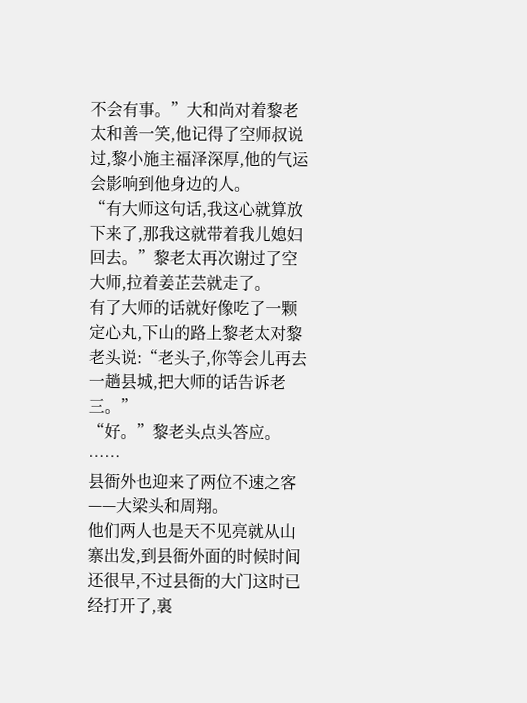不会有事。”大和尚对着黎老太和善一笑,他记得了空师叔说过,黎小施主福泽深厚,他的气运会影响到他身边的人。
“有大师这句话,我这心就算放下来了,那我这就带着我儿媳妇回去。”黎老太再次谢过了空大师,拉着姜芷芸就走了。
有了大师的话就好像吃了一颗定心丸,下山的路上黎老太对黎老头说:“老头子,你等会儿再去一趟县城,把大师的话告诉老三。”
“好。”黎老头点头答应。
……
县衙外也迎来了两位不速之客——大梁头和周翔。
他们两人也是天不见亮就从山寨出发,到县衙外面的时候时间还很早,不过县衙的大门这时已经打开了,裏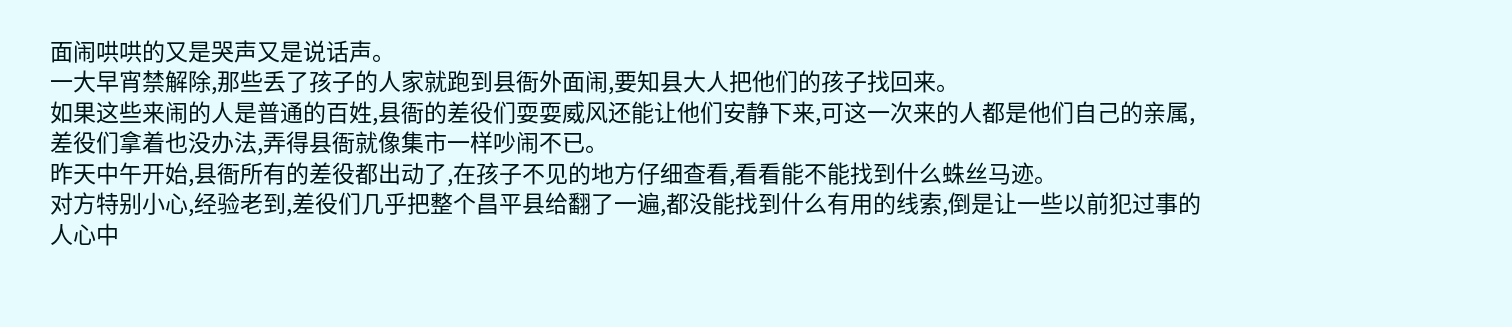面闹哄哄的又是哭声又是说话声。
一大早宵禁解除,那些丢了孩子的人家就跑到县衙外面闹,要知县大人把他们的孩子找回来。
如果这些来闹的人是普通的百姓,县衙的差役们耍耍威风还能让他们安静下来,可这一次来的人都是他们自己的亲属,差役们拿着也没办法,弄得县衙就像集市一样吵闹不已。
昨天中午开始,县衙所有的差役都出动了,在孩子不见的地方仔细查看,看看能不能找到什么蛛丝马迹。
对方特别小心,经验老到,差役们几乎把整个昌平县给翻了一遍,都没能找到什么有用的线索,倒是让一些以前犯过事的人心中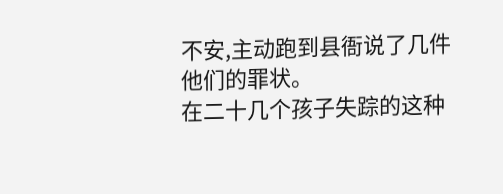不安,主动跑到县衙说了几件他们的罪状。
在二十几个孩子失踪的这种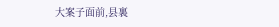大案子面前,县裏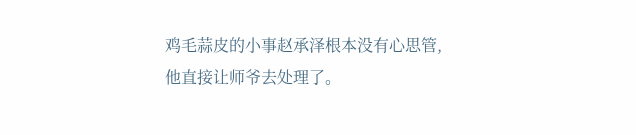鸡毛蒜皮的小事赵承泽根本没有心思管,他直接让师爷去处理了。